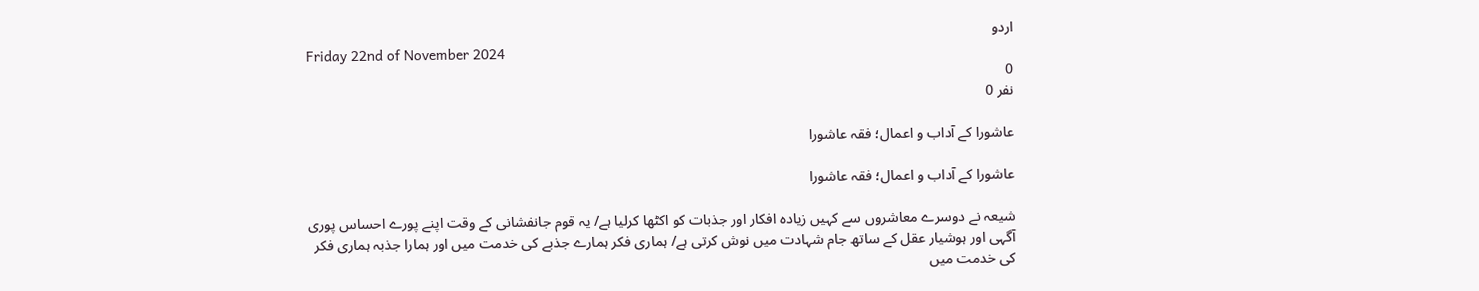اردو
Friday 22nd of November 2024
0
نفر 0

عاشورا کے آداب و اعمال؛ فقہ عاشورا

عاشورا کے آداب و اعمال؛ فقہ عاشورا

شیعہ نے دوسرے معاشروں سے کہیں زیادہ افکار اور جذبات کو اکٹھا کرلیا ہے/ یہ قوم جانفشانی کے وقت اپنے پورے احساس پوری آگہی اور ہوشیار عقل کے ساتھ جام شہادت میں نوش کرتی ہے/ ہماری فکر ہمارے جذبے کی خدمت میں اور ہمارا جذبہ ہماری فکر کی خدمت میں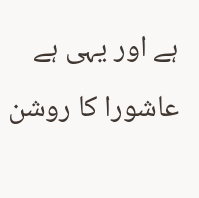ہے اور یہی ہے عاشورا کا روشن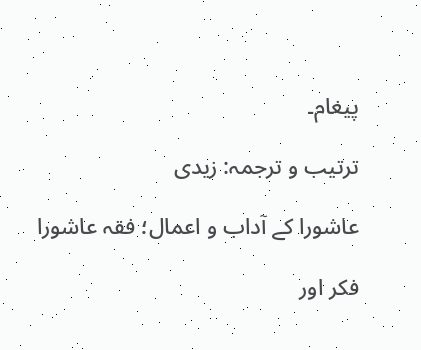پیغام۔

ترتیب و ترجمہ: زیدی

عاشورا کے آداب و اعمال؛ فقہ عاشورا

فکر اور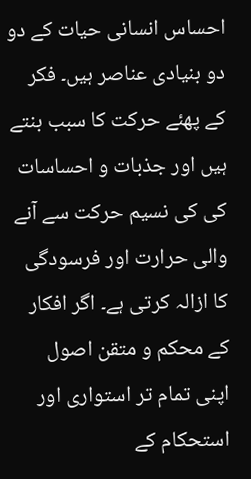احساس انسانی حیات کے دو دو بنیادی عناصر ہیں۔ فکر کے پھئے حرکت کا سبب بنتے ہیں اور جذبات و احساسات کی کی نسیم حرکت سے آنے والی حرارت اور فرسودگی کا ازالہ کرتی ہے۔ اگر افکار کے محکم و متقن اصول اپنی تمام تر استواری اور استحکام کے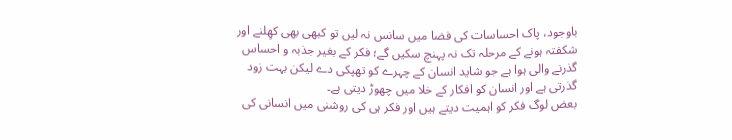باوجود، پاک احساسات کی فضا میں سانس نہ لیں تو کبھی بھی کھِلنے اور شکفتہ ہونے کے مرحلہ تک نہ پہنچ سکیں گے؛ فکر کے بغیر جذبہ و احساس گذرنے والی ہوا ہے جو شاید انسان کے چہرے کو تھپکی دے لیکن بہت زود گذرتی ہے اور انسان کو افکار کے خلا میں چھوڑ دیتی ہے۔
بعض لوگ فکر کو اہمیت دیتے ہیں اور فکر ہی کی روشنی میں انسانی کی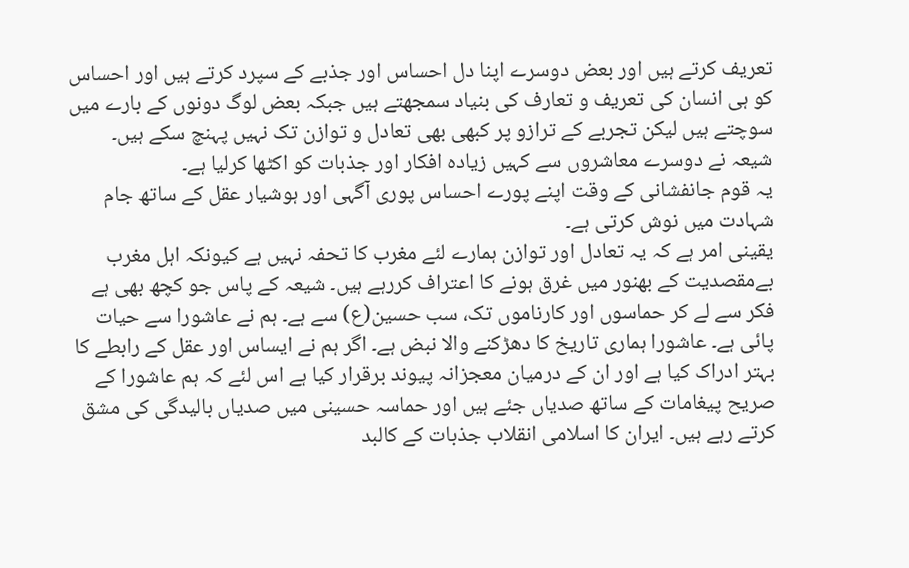تعریف کرتے ہیں اور بعض دوسرے اپنا دل احساس اور جذبے کے سپرد کرتے ہیں اور احساس کو ہی انسان کی تعریف و تعارف کی بنیاد سمجھتے ہیں جبکہ بعض لوگ دونوں کے بارے میں سوچتے ہیں لیکن تجربے کے ترازو پر کبھی بھی تعادل و توازن تک نہیں پہنچ سکے ہیں۔
شیعہ نے دوسرے معاشروں سے کہیں زیادہ افکار اور جذبات کو اکٹھا کرلیا ہے۔
یہ قوم جانفشانی کے وقت اپنے پورے احساس پوری آگہی اور ہوشیار عقل کے ساتھ جام شہادت میں نوش کرتی ہے۔
یقینی امر ہے کہ یہ تعادل اور توازن ہمارے لئے مغرب کا تحفہ نہیں ہے کیونکہ اہل مغرب بےمقصدیت کے بھنور میں غرق ہونے کا اعتراف کررہے ہیں۔ شیعہ کے پاس جو کچھ بھی ہے فکر سے لے کر حماسوں اور کارناموں تک، سب حسین(ع) سے ہے۔ ہم نے عاشورا سے حیات پائی ہے۔ عاشورا ہماری تاریخ کا دھڑکنے والا نبض ہے۔ اگر ہم نے ایساس اور عقل کے رابطے کا بہتر ادراک کیا ہے اور ان کے درمیان معجزانہ پیوند برقرار کیا ہے اس لئے کہ ہم عاشورا کے صریح پیغامات کے ساتھ صدیاں جئے ہیں اور حماسہ حسینی میں صدیاں بالیدگی کی مشق کرتے رہے ہیں۔ ایران کا اسلامی انقلاب جذبات کے کالبد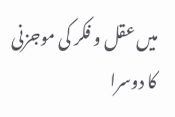میں عقل و فکر کی موجزنی کا دوسرا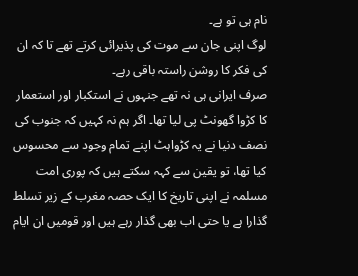نام ہی تو ہے۔
لوگ اپنی جان سے موت کی پذیرائی کرتے تھے تا کہ ان کی فکر کا روشن راستہ باقی رہے۔
صرف ایرانی ہی نہ تھے جنہوں نے استکبار اور استعمار کا کڑوا گھونٹ پی لیا تھا۔ اگر ہم نہ کہیں کہ جنوب کی نصف دنیا نے یہ کڑواہٹ اپنے تمام وجود سے محسوس کیا تھا، تو یقین سے کہہ سکتے ہیں کہ پوری امت مسلمہ نے اپنی تاریخ کا ایک حصہ مغرب کے زیر تسلط گذارا ہے یا حتی اب بھی گذار رہے ہیں اور قومیں ان ایام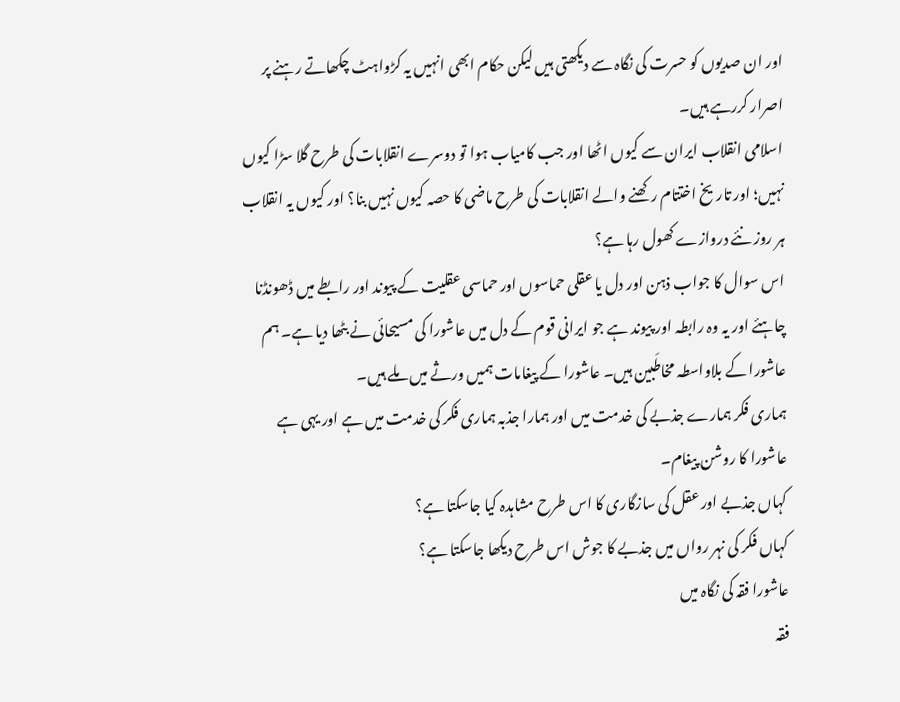اور ان صدیوں کو حسرت کی نگاہ سے دیکھتی ہیں لیکن حکام ابھی انہیں یہ کڑواہٹ چکھاتے رہنے پر اصرار کررہے ہیں۔
اسلامی انقلاب ایران سے کیوں اٹھا اور جب کامیاب ہوا تو دوسرے انقلابات کی طرح گلا سڑا کیوں نہیں؛ اور تاریخ اختتام رکھنے والے انقلابات کی طرح ماضی کا حصہ کیوں نہیں بنا؟ اور کیوں یہ انقلاب ہر روز نئے دروازے کھول رہا ہے؟
اس سوال کا جواب ذہن اور دل یا عقلی حماسوں اور حماسی عقلیت کے پیوند اور رابطے میں ڈھونڈنا چاہئے اور یہ وہ رابطہ اور پیوند ہے جو ایرانی قوم کے دل میں عاشورا کی مسیحائی نے بٹھا دیا ہے۔ ہم عاشورا کے بلاواسطہ مخاطَبین ہیں۔ عاشورا کے پیغامات ہمیں ورثے میں ملے ہیں۔
ہماری فکر ہمارے جذبے کی خدمت میں اور ہمارا جذبہ ہماری فکر کی خدمت میں ہے اور یہی ہے عاشورا کا روشن پیغام۔
کہاں جذبے اور عقل کی سازگاری کا اس طرح مشاہدہ کیا جاسکتا ہے؟
کہاں فکر کی نہر رواں میں جذبے کا جوش اس طرح دیکھا جاسکتا ہے؟
عاشورا فقہ کی نگاہ میں
فقہ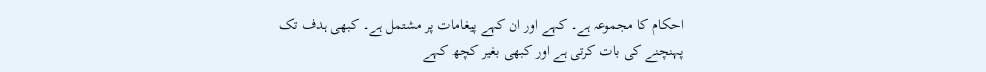احکام کا مجموعہ ہے۔ کہے اور ان کہے پیغامات پر مشتمل ہے۔ کبھی ہدف تک پہنچنے کی بات کرتی ہے اور کبھی بغیر کچھ کہے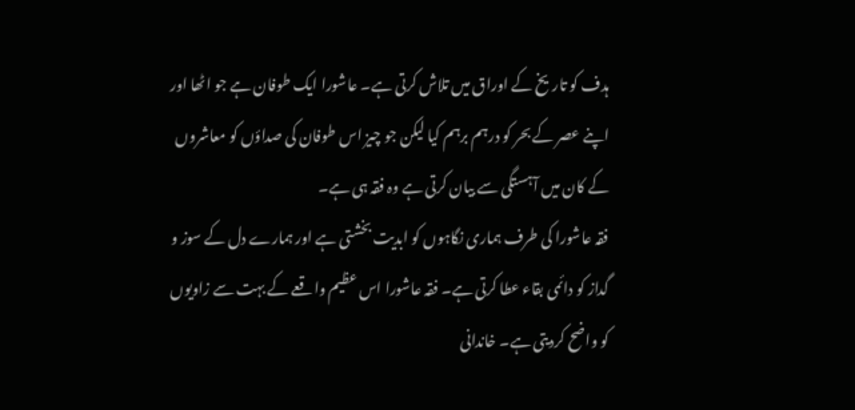ہدف کو تاریخ کے اوراق میں تلاش کرتی ہے۔ عاشورا ایک طوفان ہے جو اٹھا اور اپنے عصر کے بحر کو درہم برہم کیا لیکن جو چیز اس طوفان کی صداؤں کو معاشروں کے کان میں آہستگی سے بیان کرتی ہے وہ فقہ ہی ہے۔
فقہ عاشورا کی طرف ہماری نگاہوں کو ابدیت بخشتی ہے اور ہمارے دل کے سوز و گداز کو دائمی بقاء عطا کرتی ہے۔ فقہ عاشورا اس عظیم واقعے کے بہت سے زاویوں کو واضح کردیتی ہے۔ خاندانی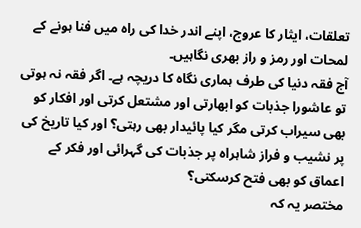تعلقات، ایثار کا عروج، اپنے اندر خدا کی راہ میں فنا ہونے کے لمحات اور رمز و راز بھری نگاہیں۔
آج فقہ دنیا کی طرف ہماری نگاہ کا دریچہ ہے۔ اگر فقہ نہ ہوتی تو عاشورا جذبات کو ابھارتی اور مشتعل کرتی اور افکار کو بھی سیراب کرتی مگر کیا پائیدار بھی رہتی؟ اور کیا تاریخ کی پر نشیب و فراز شاہراہ پر جذبات کی گہرائی اور فکر کے اعماق کو بھی فتح کرسکتی؟
مختصر یہ کہ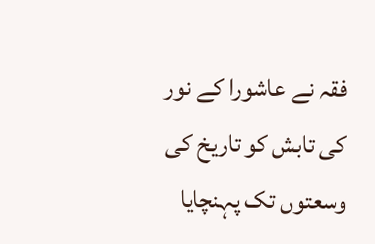فقہ نے عاشورا کے نور کی تابش کو تاریخ کی وسعتوں تک پہنچایا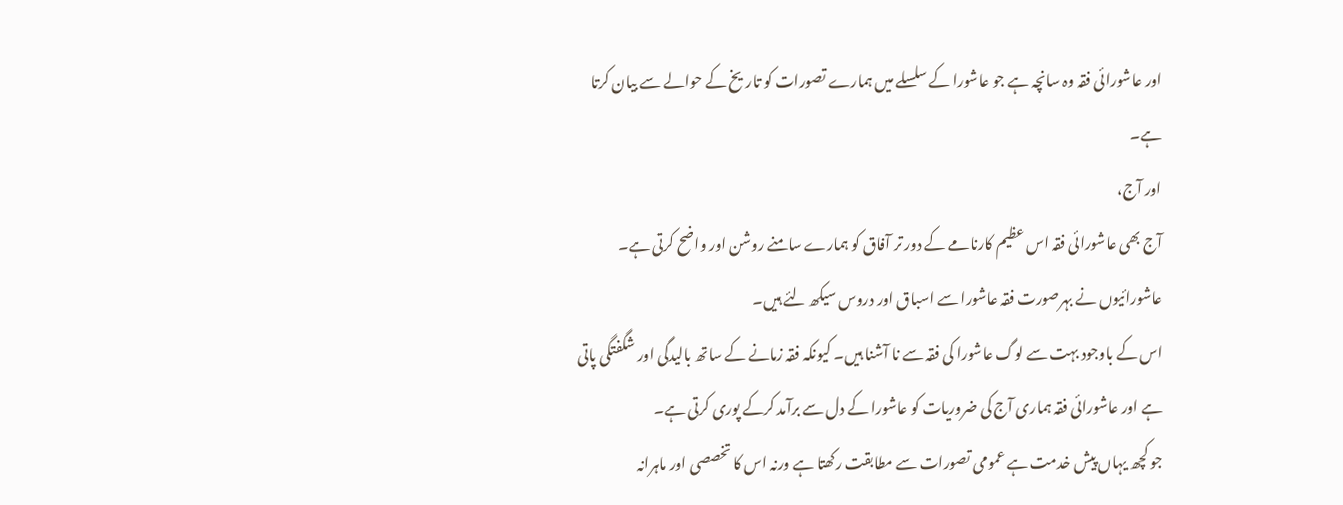اور عاشورائی فقہ وہ سانچہ ہے جو عاشورا کے سلسلے میں ہمارے تصورات کو تاریخ کے حوالے سے بیان کرتا ہے۔
اور آج،
آج بھی عاشورائی فقہ اس عظیم کارنامے کے دور تر آفاق کو ہمارے سامنے روشن اور واضح کرتی ہے۔ عاشورائیوں نے بہرصورت فقہ عاشورا سے اسباق اور دروس سیکھ لئے ہیں۔
اس کے باوجود بہت سے لوگ عاشورا کی فقہ سے نا آشنا ہیں۔ کیونکہ فقہ زمانے کے ساتھ بالیدگی اور شگفتگی پاتی ہے اور عاشورائی فقہ ہماری آج کی ضروریات کو عاشورا کے دل سے برآمد کرکے پوری کرتی ہے۔
جو کچھ یہاں پیش خدمت ہے عمومی تصورات سے مطابقت رکھتا ہے ورنہ اس کا تخصصی اور ماہرانہ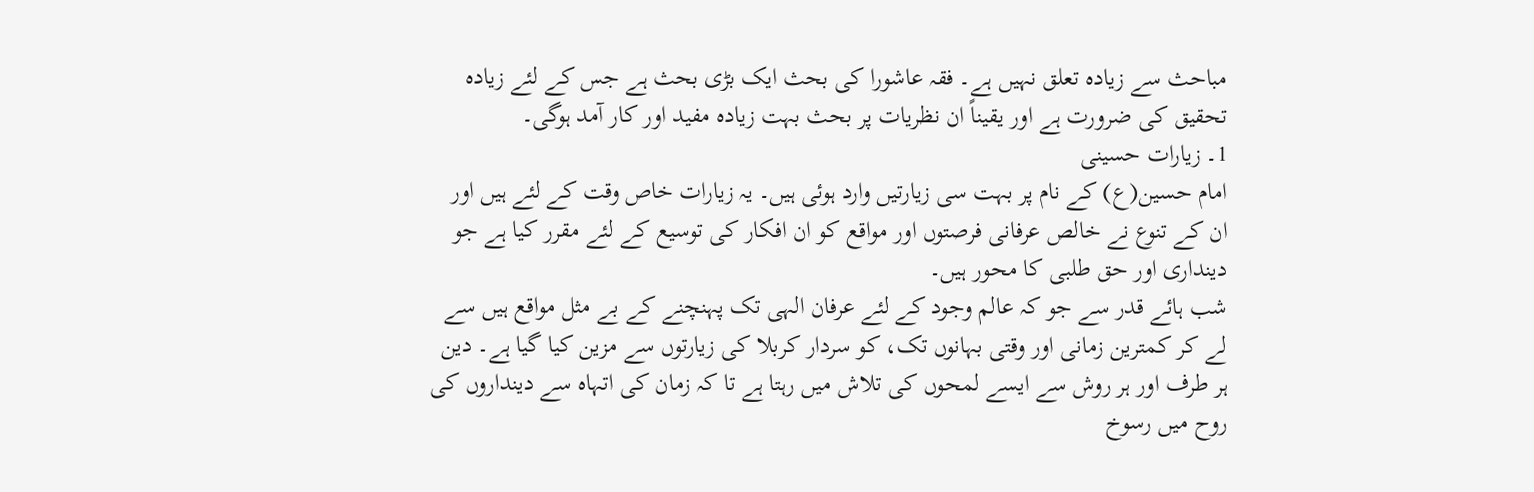مباحث سے زیادہ تعلق نہیں ہے۔ فقہ عاشورا کی بحث ایک بڑی بحث ہے جس کے لئے زيادہ تحقیق کی ضرورت ہے اور یقیناً ان نظریات پر بحث بہت زیادہ مفید اور کار آمد ہوگی۔
1۔ زيارات حسینی
امام حسین(ع) کے نام پر بہت سی زیارتیں وارد ہوئی ہیں۔ یہ زیارات خاص وقت کے لئے ہیں اور ان کے تنوع نے خالص عرفانی فرصتوں اور مواقع کو ان افکار کی توسیع کے لئے مقرر کیا ہے جو دینداری اور حق طلبی کا محور ہیں۔
شب ہائے قدر سے جو کہ عالم وجود کے لئے عرفان الہی تک پہنچنے کے بے مثل مواقع ہیں سے لے کر کمترین زمانی اور وقتی بہانوں تک، کو سردار کربلا کی زیارتوں سے مزین کیا گیا ہے۔ دین ہر طرف اور ہر روش سے ایسے لمحوں کی تلاش میں رہتا ہے تا کہ زمان کی اتہاہ سے دینداروں کی روح میں رسوخ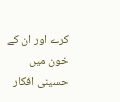کرے اور ان کے خون میں حسینی افکار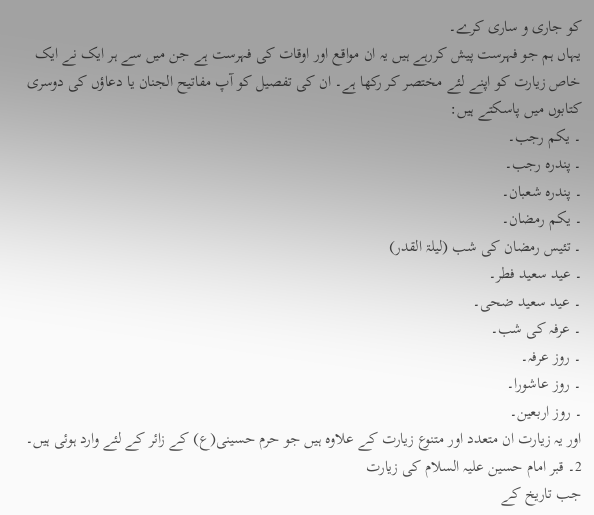کو جاری و ساری کرے۔
یہاں ہم جو فہرست پیش کررہے ہیں یہ ان مواقع اور اوقات کی فہرست ہے جن میں سے ہر ایک نے ایک خاص زیارت کو اپنے لئے مختصر کر رکھا ہے۔ ان کی تفصیل کو آپ مفاتیح الجنان یا دعاؤں کی دوسری کتابوں میں پاسکتے ہیں:
۔ یکم رجب۔
۔ پندرہ رجب۔
۔ پندرہ شعبان۔
۔ یکم رمضان۔
۔ تئیس رمضان کی شب (ليلۃ القدر)
۔ عید سعید فطر۔
۔ عید سعید ضحی۔
۔ عرفہ کی شب۔
۔ روز عرفہ۔
۔ روز عاشورا۔
۔ روز اربعين۔
اور یہ زیارت ان متعدد اور متنوع زیارت کے علاوہ ہیں جو حرم حسینی(ع) کے زائر کے لئے وارد ہوئی ہیں۔
2۔ قبر امام حسین علیہ السلام کی زیارت
جب تاریخ کے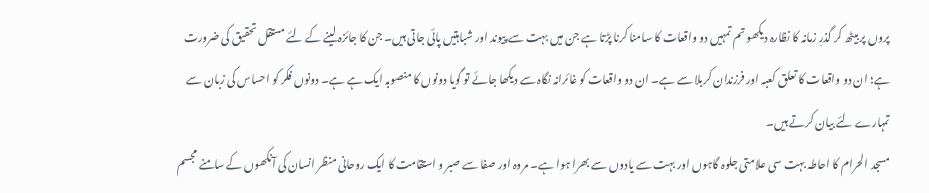پروں پر بیٹھ کر گذرِ زمانہ کا نظارہ دیکھو تم تمہیں دو واقعات کا سامنا کرنا پڑتا ہے جن میں بہت سے پیوند اور شباہتیں پائی جاتی ہیں۔ جن کا جائزہ لینے کے لئے مستقل تحقیق کی ضرورت ہے؛ ان دو واقعات کا تعلق کعبہ اور فرزندان کربلا سے ہے۔ ان دو واقعات کو غائرانہ نگاہ سے دیکھا جائے تو گویا دونوں کا منصوبہ ایک ہے ہے۔ دونوں فکر کو احساس کی زبان سے تمہارے لئے بیان کرتے ہیں۔
مسجد الحرام کا احاطہ بہت سی علامتی جلوہ گاہوں اور بہت سے یادوں سے بھرا ہوا ہے۔ مروہ اور صفا سے صبر و استقامت کا ایک روحانی منظر انسان کی آنکھوں کے سامنے مجسم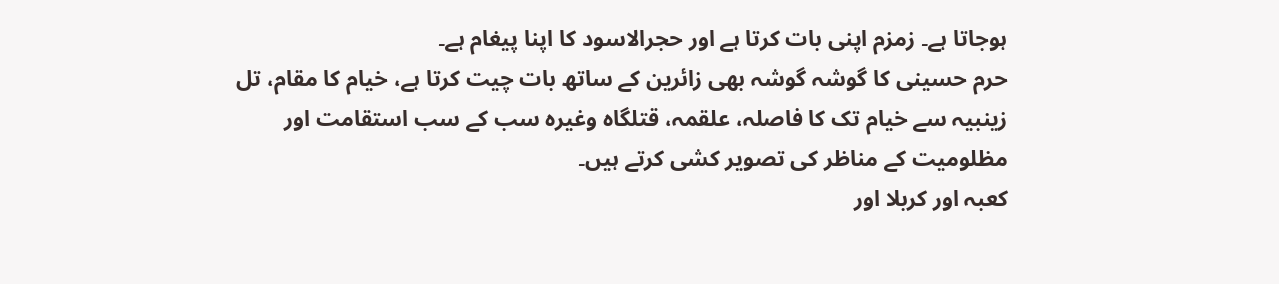ہوجاتا ہے۔ زمزم اپنی بات کرتا ہے اور حجرالاسود کا اپنا پیغام ہے۔
حرم حسینی کا گوشہ گوشہ بھی زائرین کے ساتھ بات چیت کرتا ہے، خیام کا مقام، تل زینبیہ سے خیام تک کا فاصلہ، علقمہ، قتلگاہ وغیرہ سب کے سب استقامت اور مظلومیت کے مناظر کی تصویر کشی کرتے ہیں۔
کعبہ اور کربلا اور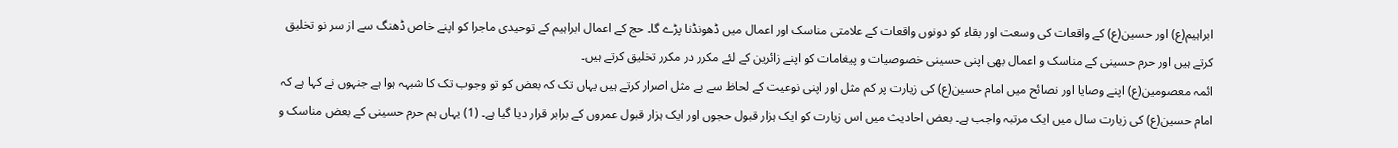ابراہیم(ع) اور حسین(ع) کے واقعات کی وسعت اور بقاء کو دونوں واقعات کے علامتی مناسک اور اعمال میں ڈھونڈنا پڑے گا۔ حج کے اعمال ابراہیم کے توحیدی ماجرا کو اپنے خاص ڈھنگ سے از سر نو تخلیق کرتے ہیں اور حرم حسینی کے مناسک و اعمال بھی اپنی حسینی خصوصیات و پیغامات کو اپنے زائرین کے لئے مکرر در مکرر تخلیق کرتے ہیں۔
ائمہ معصومین(ع) اپنے وصایا اور نصائح میں امام حسین(ع) کی زیارت پر کم مثل اور اپنی نوعیت کے لحاظ سے بے مثل اصرار کرتے ہیں یہاں تک کہ بعض کو تو وجوب تک کا شبہہ ہوا ہے جنہوں نے کہا ہے کہ امام حسین(ع) کی زیارت سال میں ایک مرتبہ واجب ہے۔ بعض احادیث میں اس زیارت کو ایک ہزار قبول حجوں اور ایک ہزار قبول عمروں کے برابر قرار دیا گیا ہے۔ (1) یہاں ہم حرم حسینی کے بعض مناسک و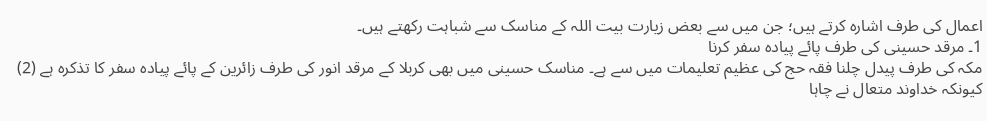اعمال کی طرف اشارہ کرتے ہیں؛ جن میں سے بعض زیارت بیت اللہ کے مناسک سے شباہت رکھتے ہیں۔
1۔ مرقد حسینی کی طرف پائے پیادہ سفر کرنا
مکہ کی طرف پیدل چلنا فقہ حج کی عظیم تعلیمات میں سے ہے۔ مناسک حسینی میں بھی کربلا کے مرقد انور کی طرف زائرین کے پائے پیادہ سفر کا تذکرہ ہے (2) کیونکہ خداوند متعال نے چاہا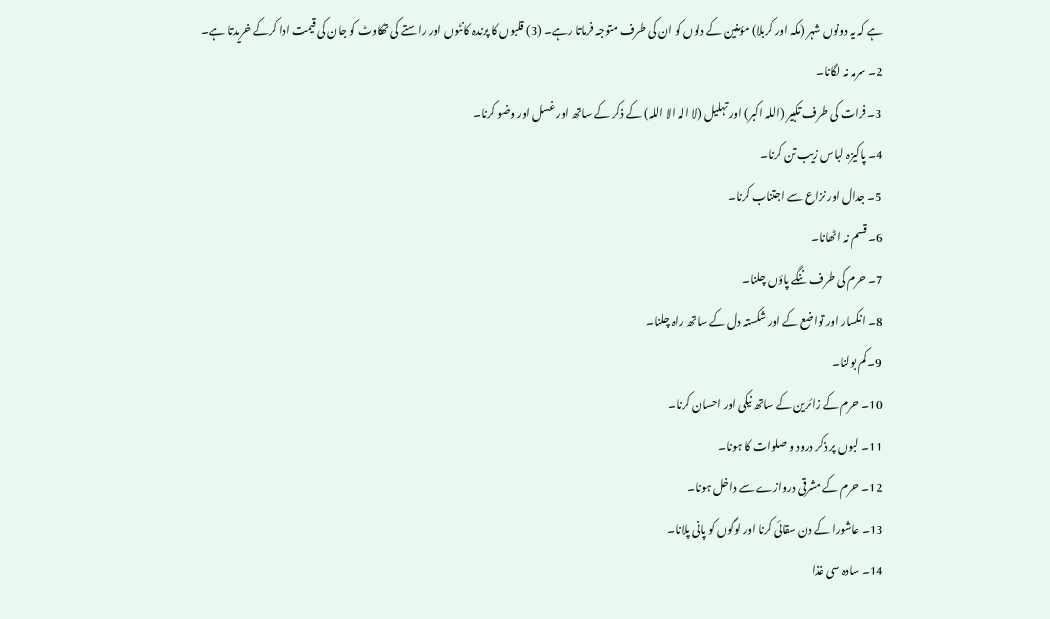ہے کہ یہ دونوں شہر (مکہ اور کربلا) مؤمنین کے دلوں کو ان کی طرف متوجہ فرماتا رہے۔ (3) قلبوں کا پرندہ کانٹوں اور راستے کی تھکاوٹ کو جان کی قیمت ادا کرکے خریدتا ہے۔
2۔ سرمہ نہ لگانا۔
3۔ فرات کی طرف تکبیر (اللہ اکبر) اور تہلیل (لا الہ الا اللہ) کے ذکر کے ساتھ اور غسل اور وضو کرنا۔
4۔ پاکیزہ لباس زیب تن کرنا۔
5۔ جدال اور نزاع سے اجتناب کرنا۔
6۔ قسم نہ اٹھانا۔
7۔ حرم کی طرف ننگے پاؤں چلنا۔
8۔ انکسار اور تواضع کے اور شکستہ دل کے ساتھ راہ چلنا۔
9۔ کم بولنا۔
10۔ حرم کے زائرین کے ساتھ نیکی اور احسان کرنا۔
11۔ لبوں پر ذکر درود و صلوات کا ہونا۔
12۔ حرم کے مشرقی دروازے سے داخل ہونا۔
13۔ عاشورا کے دن سقائی کرنا اور لوگوں کو پانی پلانا۔
14۔ سادہ سی غذا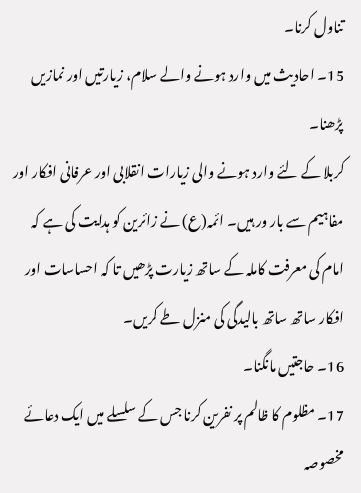تناول کرنا۔
15۔ احادیث میں وارد ہونے والے سلام، زیارتیں اور نمازیں پڑھنا۔
کربلا کے لئے وارد ہونے والی زیارات انقلابی اور عرفانی افکار اور مفاہیم سے بار ور ہیں۔ ائمہ(ع) نے زائرین کو ہدایت کی ہے کہ امام کی معرفت کاملہ کے ساتھ زيارت پڑھیں تا کہ احساسات اور افکار ساتھ ساتھ بالیدگی کی منزل طے کریں۔
16۔ حاجتیں مانگنا۔
17۔ مظلوم کا ظالم پر نفرین کرنا جس کے سلسلے میں ایک دعائے مخصوصہ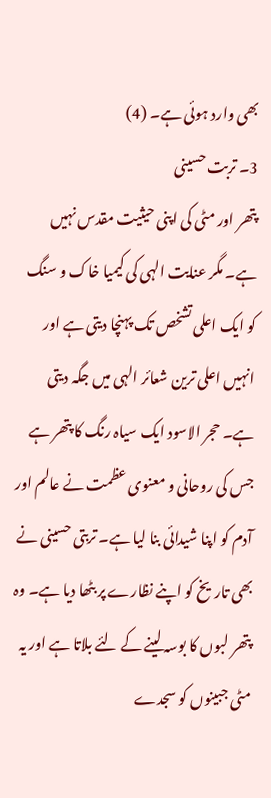بھی وارد ہوئی ہے۔ (4)
3۔ تربت حسینی
پتھر اور مٹی کی اپنی حیثیت مقدس نہيں ہے۔ مگر عنایت الہی کی کیمیا خاک و سنگ کو ایک اعلی تشخص تک پہنچا دیتی ہے اور انہیں اعلی ترین شعائر الہی میں جگہ دیتی ہے۔ حجر الاسود ایک سیاہ رنگ کا پتھر ہے جس کی روحانی و معنوی عظمت نے عالم اور آدم کو اپنا شیدائی بنا لیا ہے۔ تربتی حسینی نے بھی تاریخ کو اپنے نظارے پر بٹھا دیا ہے۔ وہ پتھر لبوں کا بوسہ لینے کے لئے بلاتا ہے اور یہ مٹی جبینوں کو سجدے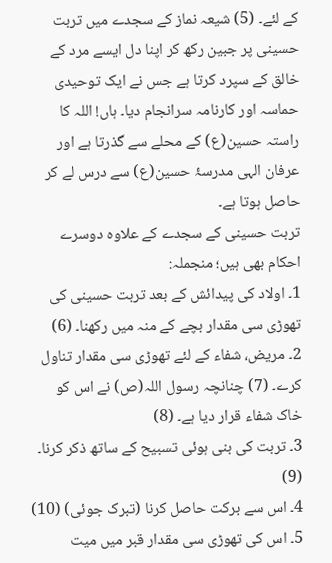کے لئے۔ (5) شیعہ نماز کے سجدے میں تربت حسینی پر جبین رکھ کر اپنا دل ایسے مرد کے خالق کے سپرد کرتا ہے جس نے ایک توحیدی حماسہ اور کارنامہ سرانجام دیا۔ ہاں! اللہ کا راستہ حسین(ع) کے محلے سے گذرتا ہے اور عرفان الہی مدرسۂ حسین(ع) سے درس لے کر حاصل ہوتا ہے۔
تربت حسینی کے سجدے کے علاوہ دوسرے احکام بھی ہیں؛ منجملہ:
1۔ اولاد کی پیدائش کے بعد تربت حسینی کی تھوڑی سی مقدار بچے کے منہ میں رکھنا۔ (6)
2۔ مریض، شفاء کے لئے تھوڑی سی مقدار تناول کرے۔ (7) چنانچہ رسول اللہ(ص) نے اس کو خاک شفاء قرار دیا ہے۔ (8)
3۔ تربت کی بنی ہوئی تسبیح کے ساتھ ذکر کرنا۔ (9)
4۔ اس سے برکت حاصل کرنا (تبرک جوئی) (10)
5۔ اس کی تھوڑی سی مقدار قبر میں میت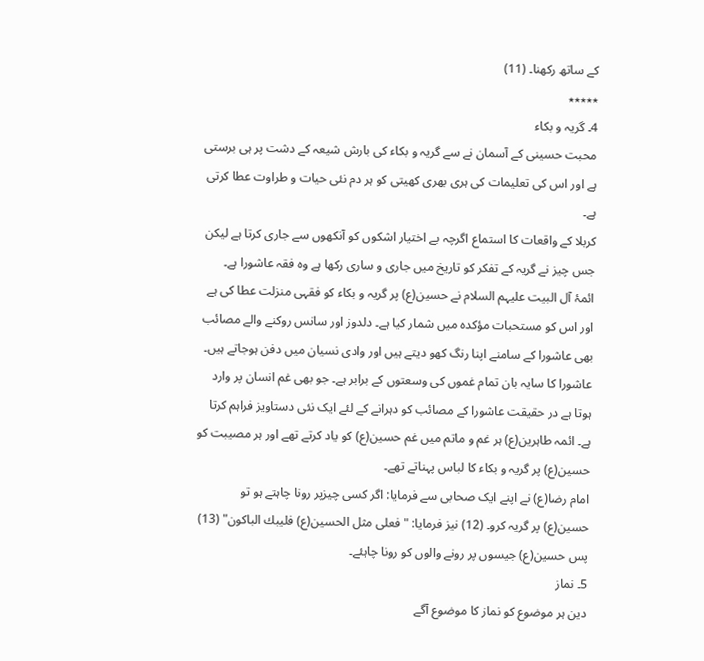کے ساتھ رکھنا۔ (11)
٭٭٭٭٭
4۔ گریہ و بکاء
محبت حسینی کے آسمان نے سے گریہ و بکاء کی بارش شیعہ کے دشت پر ہی برستی ہے اور اس کی تعلیمات کی ہری بھری کھیتی کو ہر دم نئی حیات و طراوت عطا کرتی ہے۔
کربلا کے واقعات کا استماع اگرچہ بے اختیار اشکوں کو آنکھوں سے جاری کرتا ہے لیکن جس چیز نے گریہ کے تفکر کو تاریخ میں جاری و ساری رکھا ہے وہ فقہ عاشورا ہے۔
ائمۂ آل البیت علیہم السلام نے حسین(ع) پر گریہ و بکاء کو فقہی منزلت عطا کی ہے اور اس کو مستحبات مؤکدہ میں شمار کیا ہے۔ دلدوز اور سانس روکنے والے مصائب بھی عاشورا کے سامنے اپنا رنگ کھو دیتے ہیں اور وادی نسیان میں دفن ہوجاتے ہیں۔
عاشورا کا سایہ بان تمام غموں کی وسعتوں کے برابر ہے۔ جو بھی غم انسان پر وارد ہوتا ہے در حقیقت عاشورا کے مصائب کو دہرانے کے لئے ایک نئی دستاویز فراہم کرتا ہے۔ ائمہ طاہرین(ع) ہر غم و ماتم میں غم حسین(ع) کو یاد کرتے تھے اور ہر مصیبت کو حسین(ع) پر گریہ و بکاء کا لباس پہناتے تھے۔
امام رضا(ع) نے اپنے ایک صحابی سے فرمایا: اگر کسی چیزپر رونا چاہتے ہو تو حسین(ع) پر گریہ کرو۔ (12) نیز فرمایا: "فعلى مثل الحسين(ع) فليبك الباكون" (13) پس حسین(ع) جیسوں پر رونے والوں کو رونا چاہئے۔
5۔ نماز
دین ہر موضوع کو نماز کا موضوع آگے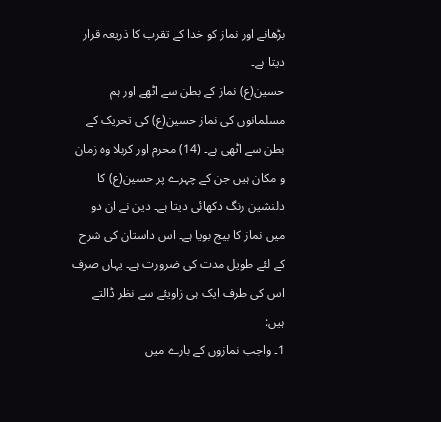بڑھانے اور نماز کو خدا کے تقرب کا ذریعہ قرار دیتا ہے۔
حسین(ع) نماز کے بطن سے اٹھے اور ہم مسلمانوں کی نماز حسین(ع) کی تحریک کے بطن سے اٹھی ہے۔ (14) محرم اور کربلا وہ زمان و مکان ہیں جن کے چہرے پر حسین(ع) کا دلنشین رنگ دکھائی دیتا ہے۔ دین نے ان دو میں نماز کا بیج بویا ہے۔ اس داستان کی شرح کے لئے طویل مدت کی ضرورت ہے۔ یہاں صرف اس کی طرف ایک ہی زاويئے سے نظر ڈالتے ہیں:
1۔ واجب نمازوں کے بارے میں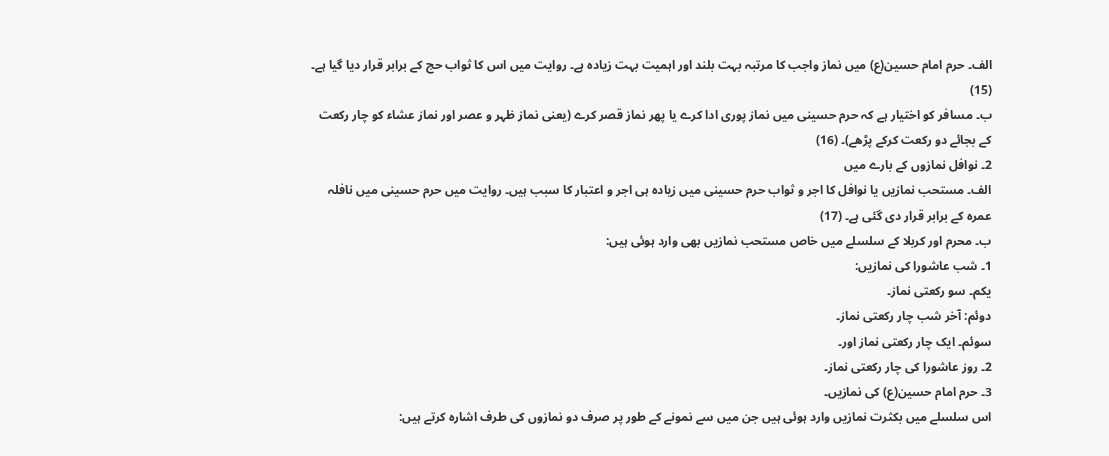الف۔ حرم امام حسین(ع) میں نماز واجب کا مرتبہ بہت بلند اور اہمیت بہت زیادہ ہے۔ روایت میں اس کا ثواب حج کے برابر قرار دیا گیا ہے۔ (15)
ب۔ مسافر کو اختیار ہے کہ حرم حسینی میں نماز پوری ادا کرے یا پھر نماز قصر کرے (یعنی نماز ظہر و عصر اور نماز عشاء کو چار رکعت کے بجائے دو رکعت کرکے پڑھے)۔ (16)
2۔ نوافل نمازوں کے بارے میں
الف۔ مستحب نمازیں یا نوافل کا اجر و ثواب حرم حسینی میں زیادہ ہی اجر و اعتبار کا سبب ہیں۔ روایت میں حرم حسینی میں نافلہ عمرہ کے برابر قرار دی گئی ہے۔ (17)
ب۔ محرم اور کربلا کے سلسلے میں خاص مستحب نمازیں بھی وارد ہوئی ہیں:
1۔ شب عاشورا کی نمازیں:
یکم۔ سو رکعتی نماز۔
دوئم: آخر شب چار رکعتی نماز۔
سوئم۔ ایک چار رکعتی نماز اور۔
2۔ روز عاشورا کی چار رکعتی نماز۔
3۔ حرم امام حسین(ع) کی نمازیں۔
اس سلسلے میں بکثرت نمازیں وارد ہوئی ہیں جن میں سے نمونے کے طور پر صرف دو نمازوں کی طرف اشارہ کرتے ہیں: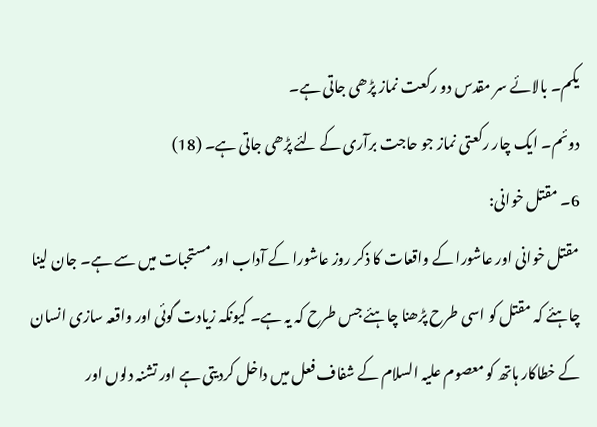یکم۔ بالائے سر مقدس دو رکعت نماز پڑھی جاتی ہے۔
دوئم۔ ایک چار رکعتی نماز جو حاجت برآری کے لئے پڑھی جاتی ہے۔ (18)
6۔ مقتل خوانی:
مقتل خوانی اور عاشورا کے واقعات کا ذکر روز عاشورا کے آداب اور مستحبات میں سے ہے۔ جان لینا چاہئے کہ مقتل کو اسی طرح پڑھنا چاہئے جس طرح کہ یہ ہے۔ کیونکہ زيادت گوئی اور واقعہ سازی انسان کے خطاکار ہاتھ کو معصوم علیہ السلام کے شفاف فعل میں داخل کردیتی ہے اور تشنہ دلوں اور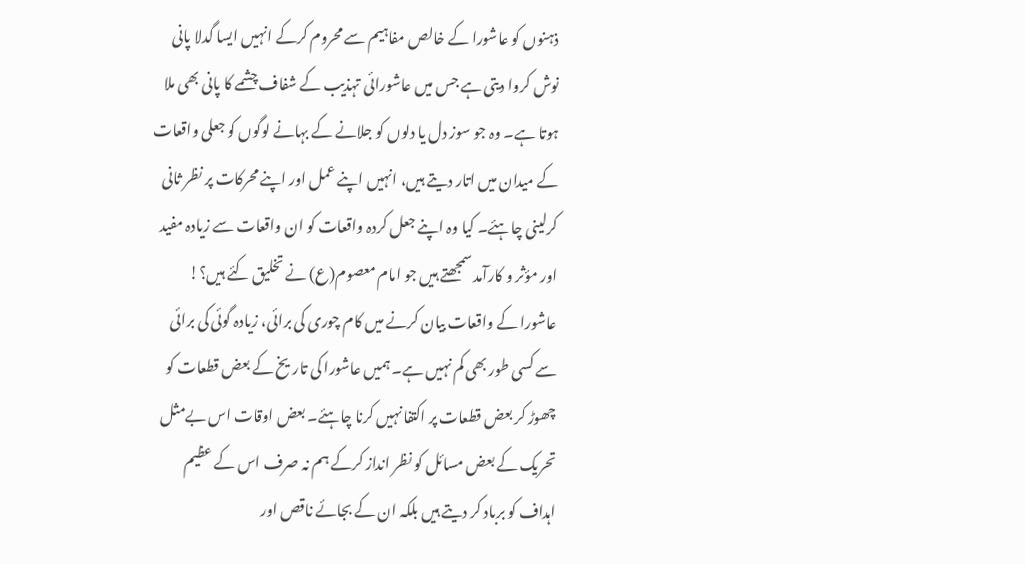ذہنوں کو عاشورا کے خالص مفاہیم سے محروم کرکے انہیں ایسا گدلا پانی نوش کروا دیتی ہے جس میں عاشورائی تہذیب کے شفاف چشمے کا پانی بھی ملا ہوتا ہے۔ وہ جو سوز دل یا دلوں کو جلانے کے بہانے لوگوں کو جعلی واقعات کے میدان میں اتار دیتے ہیں، انہیں اپنے عمل اور اپنے محرکات پر نظر ثانی کرلینی چاہئے۔ کیا وہ اپنے جعل کردہ واقعات کو ان واقعات سے زيادہ مفید اور مؤثر و کارآمد سمجھتے ہیں جو امام معصوم(ع) نے تخلیق کئے ہیں؟! عاشورا کے واقعات بیان کرنے میں کام چوری کی برائی، زيادہ گوئی کی برائی سے کسی طور بھی کم نہیں ہے۔ ہمیں عاشورا کی تاریخ کے بعض قطعات کو چھوڑ کر بعض قطعات پر اکتفا نہیں کرنا چاہئے۔ بعض اوقات اس بےمثل تحریک کے بعض مسائل کو نظر انداز کرکے ہم نہ صرف اس کے عظیم اہداف کو برباد کر دیتے ہیں بلکہ ان کے بجائے ناقص اور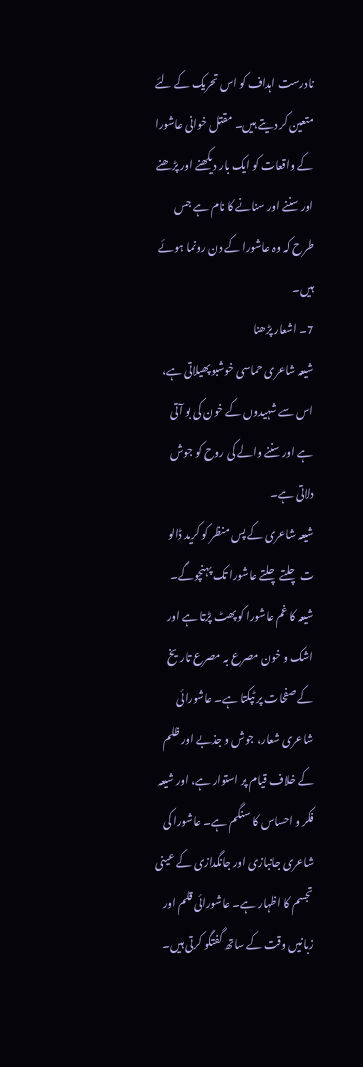نادرست اہداف کو اس تحریک کے لئے متعین کر دیتے ہیں۔ مقتل خوانی عاشورا کے واقعات کو ایک بار دیکھنے اور پڑھنے اور سننے اور سنانے کا نام ہے جس طرح کہ وہ عاشورا کے دن رونما ہوئے ہیں۔
7۔ اشعار پڑھنا
شیعہ شاعری حماسی خوشبو پھیلاتی ہے، اس سے شہیدوں کے خون کی بو آتی ہے اور سننے والے کی روح کو جوش دلاتی ہے۔
شیعہ شاعری کے پس منظر کو کرید ڈالو ت چلتے چلتے عاشورا تک پہنچوگے۔ شیعہ کا غم عاشورا کو پھٹ پڑتا ہے اور اشک و خون مصرع بہ مصرع تاریخ کے صفحات پر ٹپکتا ہے۔ عاشورائی شاعری شعار، جوش و جذبے اور ظلم کے خلاف قیام پر استوار ہے، اور شیعہ فکر و احساس کا سنگم ہے۔ عاشورا کی شاعری جانبازی اور جانگدازی کے عینی تجسم کا اظہار ہے۔ عاشورائی قلم اور زبانیں وقت کے ساتھ گفتگو کرتی ہیں۔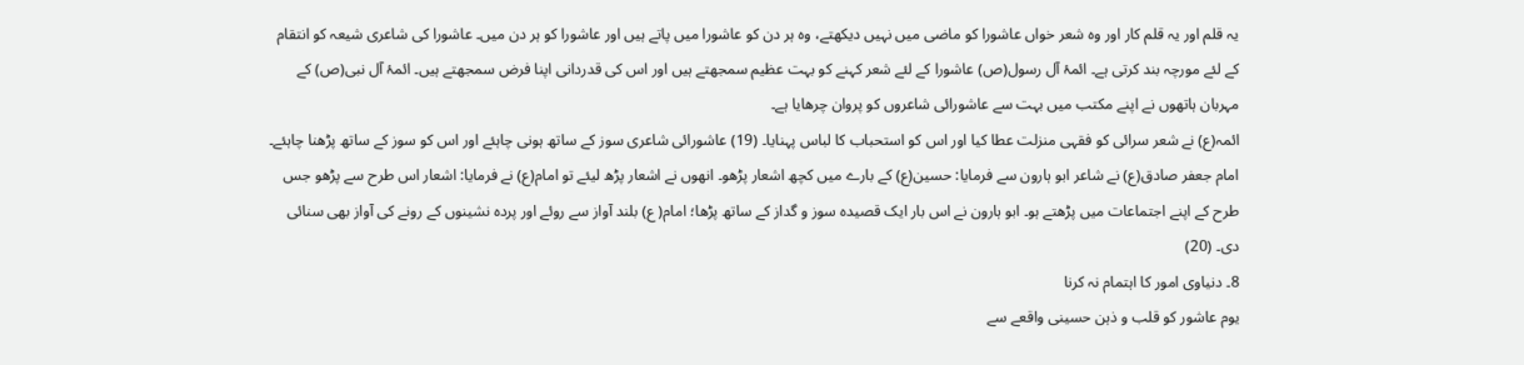یہ قلم اور یہ قلم کار اور وہ شعر خواں عاشورا کو ماضی میں نہیں دیکھتے، وہ ہر دن کو عاشورا میں پاتے ہیں اور عاشورا کو ہر دن میں۔ عاشورا کی شاعری شیعہ کو انتقام کے لئے مورچہ بند کرتی ہے۔ ائمۂ آل رسول(ص) عاشورا کے لئے شعر کہنے کو بہت عظیم سمجھتے ہیں اور اس کی قدردانی اپنا فرض سمجھتے ہیں۔ ائمۂ آل نبی(ص) کے مہربان ہاتھوں نے اپنے مکتب میں بہت سے عاشورائی شاعروں کو پروان چرھایا ہے۔
ائمہ(ع) نے شعر سرائی کو فقہی منزلت عطا کیا اور اس کو استحباب کا لباس پہنایا۔ (19) عاشورائی شاعری سوز کے ساتھ ہونی چاہئے اور اس کو سوز کے ساتھ پڑھنا چاہئے۔
امام جعفر صادق(ع) نے شاعر ابو ہارون سے فرمایا: حسین(ع) کے بارے میں کچھ اشعار پڑھو۔ انھوں نے اشعار پڑھ لیئے تو امام(ع) نے فرمایا: اشعار اس طرح سے پڑھو جس طرح کے اپنے اجتماعات میں پڑھتے ہو۔ ابو ہارون نے اس بار ایک قصیدہ سوز و گداز کے ساتھ پڑھا؛ امام( ع) بلند آواز سے روئے اور پردہ نشینوں کے رونے کی آواز بھی سنائی دی۔ (20)
8۔ دنیاوی امور کا اہتمام نہ کرنا
یوم عاشور کو قلب و ذہن حسینی واقعے سے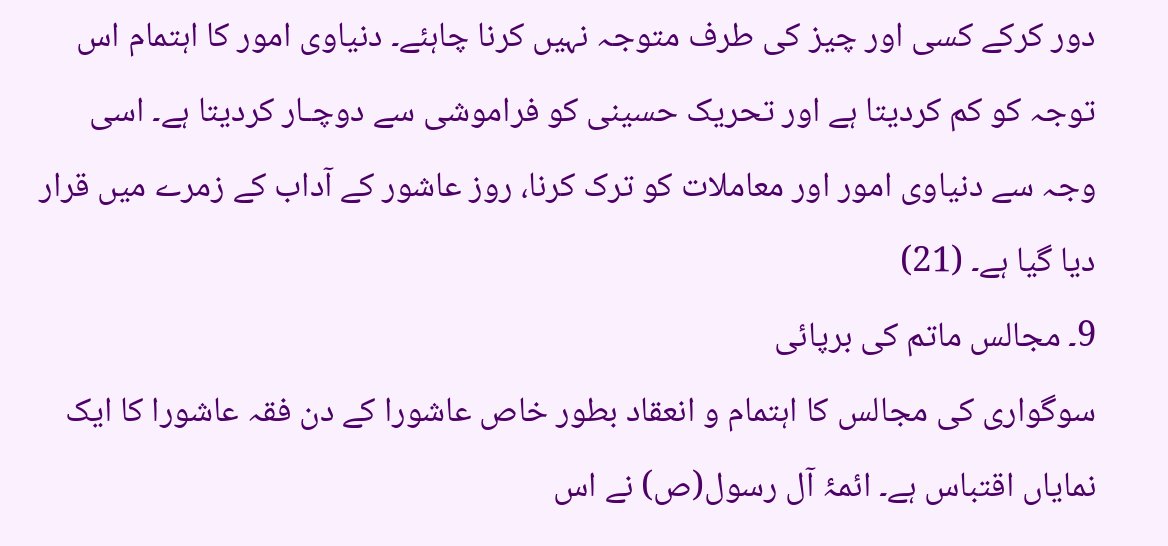دور کرکے کسی اور چيز کی طرف متوجہ نہیں کرنا چاہئے۔ دنیاوی امور کا اہتمام اس توجہ کو کم کردیتا ہے اور تحریک حسینی کو فراموشی سے دوچـار کردیتا ہے۔ اسی وجہ سے دنیاوی امور اور معاملات کو ترک کرنا، روز عاشور کے آداب کے زمرے میں قرار دیا گیا ہے۔ (21)
9۔ مجالس ماتم کی برپائی
سوگواری کی مجالس کا اہتمام و انعقاد بطور خاص عاشورا کے دن فقہ عاشورا کا ایک نمایاں اقتباس ہے۔ ائمۂ آل رسول(ص) نے اس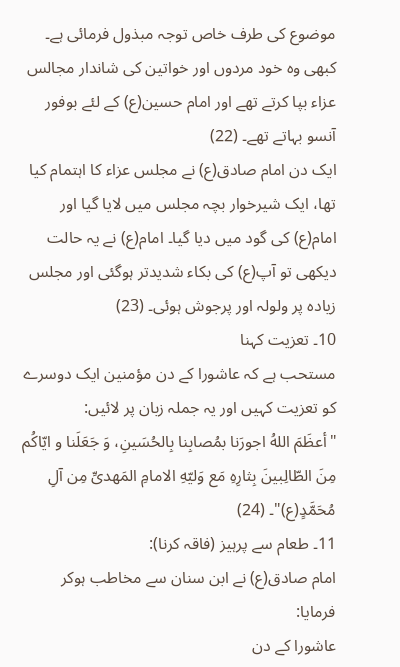موضوع کی طرف خاص توجہ مبذول فرمائی ہے۔ کبھی وہ خود مردوں اور خواتین کی شاندار مجالس عزاء بپا کرتے تھے اور امام حسین(ع) کے لئے بوفور آنسو بہاتے تھے۔ (22)
ایک دن امام صادق(ع) نے مجلس عزاء کا اہتمام کیا تھا، ایک شیرخوار بچہ مجلس میں لایا گیا اور امام(ع) کی گود میں دیا گیا۔ امام(ع) نے یہ حالت دیکھی تو آپ(ع) کی بکاء شدیدتر ہوگئی اور مجلس زيادہ پر ولولہ اور پرجوش ہوئی۔ (23)
10۔ تعزیت کہنا
مستحب ہے کہ عاشورا کے دن مؤمنین ایک دوسرے کو تعزیت کہیں اور یہ جملہ زبان پر لائیں:
"أعظَمَ اللهُ اجورَنا بمُصابِنا بِالحُسَینِ، وَ جَعَلَنا و ایّاکُم مِنَ الطّالِبینَ بِثارِهِ مَع وَلیّهِ الامامِ المَهدیِّ مِن آلِ مُحَمَّدٍ(ع)"۔ (24)
11۔ طعام سے پرہیز (فاقہ کرنا):
امام صادق(ع) نے ابن سنان سے مخاطب ہوکر فرمایا:
عاشورا کے دن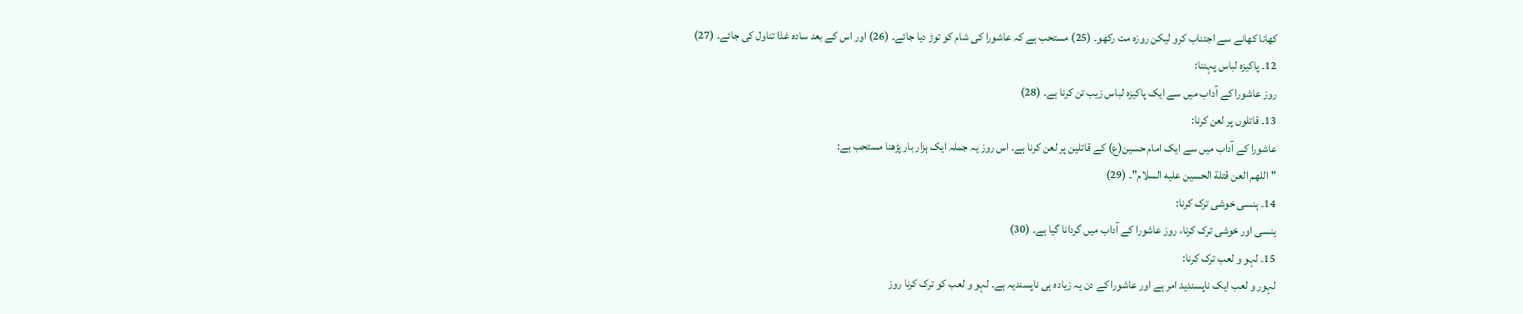کھانا کھانے سے اجتناب کرو لیکن روزہ مت رکھو۔ (25) مستحب ہے کہ عاشورا کی شام کو توڑ دیا جائے۔ (26) اور اس کے بعد سادہ غذا تناول کی جائے۔ (27)
12۔ پاکیزہ لباس پہننا:
روز عاشورا کے آداب میں سے ایک پاکیزہ لباس زیب تن کرنا ہے۔ (28)
13۔ قاتلوں پر لعن کرنا:
عاشورا کے آداب میں سے ایک امام حسین(ع) کے قاتلین پر لعن کرنا ہے۔ اس روز یہ جملہ ایک ہزار بار پڑھنا مستحب ہے:
"اللهم العن قتلة الحسین علیه السلام"۔ (29)
14۔ ہنسی خوشی ترک کرنا:
ہنسی اور خوشی ترک کرنا، روز عاشورا کے آداب میں گردانا گیا ہے۔ (30)
15۔ لہو و لعب ترک کرنا:
لہور و لعب ایک ناپسندید امر ہے اور عاشورا کے دن یہ زیادہ ہی ناپسندیہ ہے۔ لہو و لعب کو ترک کرنا روز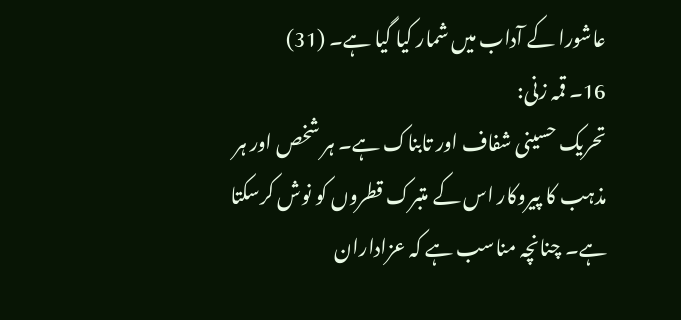عاشورا کے آداب میں شمار کیا گیا ہے۔ (31)
16۔ قمہ زنی:
تحریک حسینی شفاف اور تابناک ہے۔ ہر شخص اور ہر مذہب کا پیروکار اس کے متبرک قطروں کو نوش کرسکتا ہے۔ چنانچہ مناسب ہے کہ عزاداران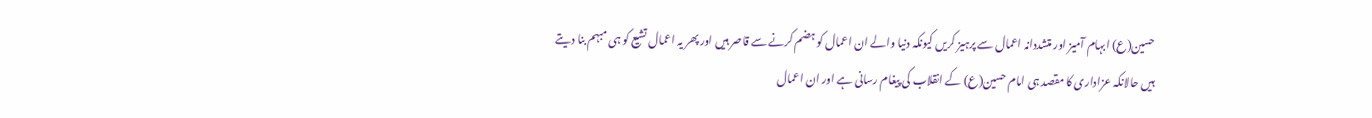حسین(ع) ابہام آمیز اور متشددانہ اعمال سے پرہیز کریں کیونکہ دنیا والے ان اعمال کو ہضم کرنے سے قاصر ہیں اور پھر یہ اعمال تشیع کو ہی مبہم بنا دیتے ہیں حالانکہ عزاداری کا مقصد ہی امام حسین(ع) کے انقلاب کی پیغام رسانی ہے اور ان اعمال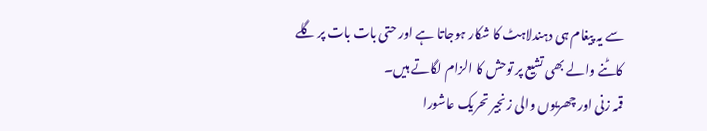سے یہ پیغام ہی دہندلاہٹ کا شکار ہوجاتا ہے اور حتی بات بات پر گلے کاٹنے والے بھی تشیع پر توحش کا الزام لگاتے ہیں۔
قمہ زنی اور چھریوں والی زنجیر تحریک عاشورا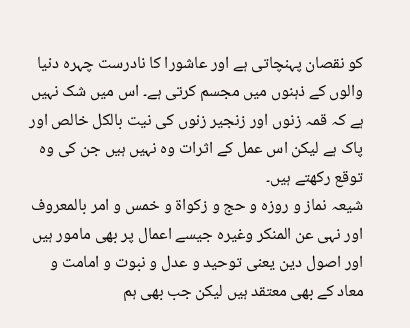کو نقصان پہنچاتی ہے اور عاشورا کا نادرست چہرہ دنیا والوں کے ذہنوں میں مجسم کرتی ہے۔ اس میں شک نہیں ہے کہ قمہ زنوں اور زنجیر زنوں کی نیت بالکل خالص اور پاک ہے لیکن اس عمل کے اثرات وہ نہیں ہیں جن کی وہ توقع رکھتے ہیں۔
شیعہ نماز و روزہ و حج و زکواۃ و خمس و امر بالمعروف اور نہی عن المنکر وغیرہ جیسے اعمال پر بھی مامور ہیں اور اصول دین یعنی توحید و عدل و نبوت و امامت و معاد کے بھی معتقد ہیں لیکن جب بھی ہم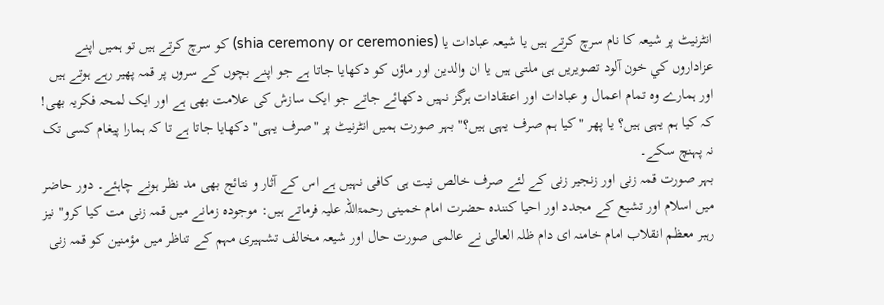انٹرنیٹ پر شیعہ کا نام سرچ کرتے ہیں یا شیعہ عبادات یا (shia ceremony or ceremonies) کو سرچ کرتے ہيں تو ہمیں اپنے عزاداروں کي خون آلود تصویریں ہی ملتی ہیں یا ان والدین اور ماؤں کو دکھایا جاتا ہے جو اپنے بچوں کے سروں پر قمہ پھیر رہے ہوتے ہیں اور ہمارے وہ تمام اعمال و عبادات اور اعتقادات ہرگز نہیں دکھائے جاتے جو ایک سازش کی علامت بھی ہے اور ایک لمحہ فکریہ بھی! کہ کیا ہم یہی ہیں؟ یا پھر "کیا ہم صرف یہی ہیں؟" بہر صورت ہمیں انٹرنیٹ پر "صرف یہی" دکھایا جاتا ہے تا کہ ہمارا پیغام کسی تک نہ پہنچ سکے۔
بہر صورت قمہ زنی اور زنجیر زنی کے لئے صرف خالص نیت ہی کافی نہيں ہے اس کے آثار و نتائج بھی مد نظر ہونے چاہئے۔ دور حاضر میں اسلام اور تشیع کے مجدد اور احیا کنندہ حضرت امام خمینی رحمۃاللہ علیہ فرماتے ہیں: موجودہ زمانے میں قمہ زنی مت کیا کرو" نیز رہبر معظم انقلاب امام خامنہ ای دام ظلہ العالی نے عالمی صورت حال اور شیعہ مخالف تشہیری مہم کے تناظر میں مؤمنین کو قمہ زنی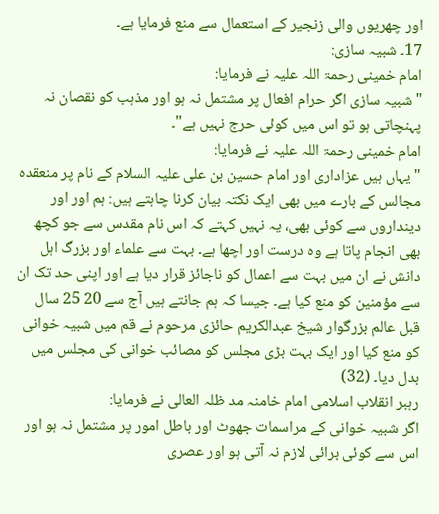اور چھریوں والی زنجیر کے استعمال سے منع فرمایا ہے۔
17۔ شبیہ سازی:
امام خمينى رحمۃ اللہ علیہ نے فرمایا:
"شبیہ سازی اگر حرام افعال پر مشتمل نہ ہو اور مذہب کو نقصان نہ پہنچاتی ہو تو اس میں کوئی حرج نہیں ہے"۔
امام خمینی رحمۃ اللہ علیہ نے فرمایا:
"یہاں ہیں عزاداری اور امام حسین بن علی علیہ السلام کے نام پر منعقدہ مجالس کے بارے میں بھی ایک نکتہ بیان کرنا چاہتے ہیں: ہم اور اور دینداروں سے کوئی بھی، یہ نہیں کہتے کہ اس نام مقدس سے جو کچھ بھی انجام پاتا ہے وہ درست اور اچھا ہے۔ بہت سے علماء اور بزرگ اہل دانش نے ان میں بہت سے اعمال کو ناجائز قرار دیا ہے اور اپنی حد تک ان سے مؤمنین کو منع کیا ہے۔ جیسا کہ ہم جانتے ہیں آج سے 20 25 سال قبل عالم بزرگوار شیخ عبدالکریم حائزی مرحوم نے قم میں شبیہ خوانی کو منع کیا اور ایک بہت بڑی مجلس کو مصائب خوانی کی مجلس میں بدل دیا۔ (32)
رہبر انقلاب اسلامی امام خامنہ مد ظلہ العالی نے فرمایا:
اگر شبیہ خوانی کے مراسمات جھوٹ اور باطل امور پر مشتمل نہ ہو اور اس سے کوئی برائی لازم نہ آتی ہو اور عصری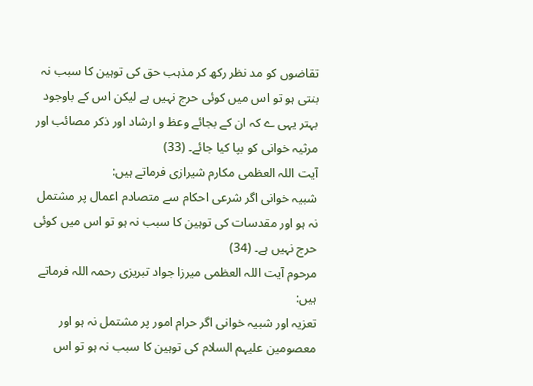تقاضوں کو مد نظر رکھ کر مذہب حق کی توہین کا سبب نہ بنتی ہو تو اس میں کوئی حرج نہيں ہے لیکن اس کے باوجود بہتر یہی ے کہ ان کے بجائے وعظ و ارشاد اور ذکر مصائب اور مرثیہ خوانی کو بپا کیا جائے۔ (33)
آیت اللہ العظمی مکارم شیرازی فرماتے ہیں:
شبیہ خوانی اگر شرعی احکام سے متصادم اعمال پر مشتمل نہ ہو اور مقدسات کی توہین کا سبب نہ ہو تو اس میں کوئی حرج نہیں ہے۔ (34)
مرحوم آیت اللہ العظمی میرزا جواد تبریزی رحمہ اللہ فرماتے ہیں:
تعزیہ اور شبیہ خوانی اگر حرام امور پر مشتمل نہ ہو اور معصومین علیہم السلام کی توہین کا سبب نہ ہو تو اس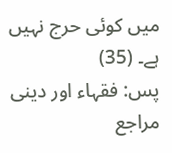میں کوئی حرج نہيں ہے۔ (35)
پس: فقہاء اور دینی مراجع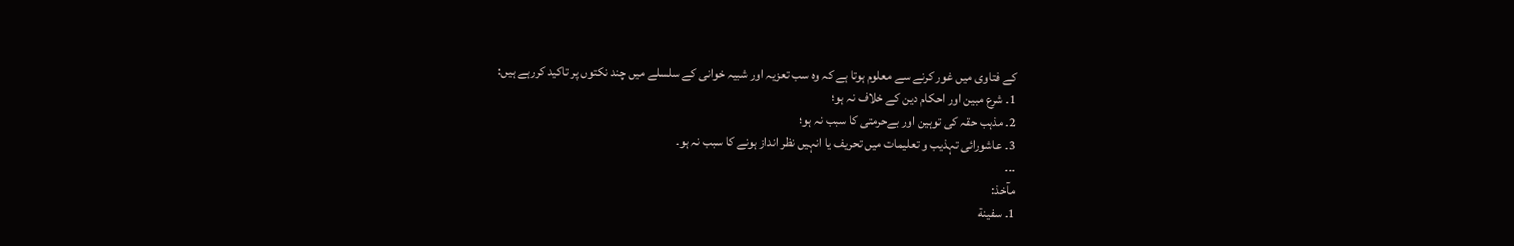کے فتاوی میں غور کرنے سے معلوم ہوتا ہے کہ وہ سب تعزیہ اور شبیہ خوانی کے سلسلے میں چند نکتوں پر تاکید کررہے ہیں:
1۔ شرع مبین اور احکام دین کے خلاف نہ ہو؛
2۔ مذہب حقہ کی توہین اور بےحرمتی کا سبب نہ ہو؛
3۔ عاشورائی تہذیب و تعلیمات میں تحریف یا انہیں نظر انداز ہونے کا سبب نہ ہو۔
۔۔۔
مآخذ:
1۔ سفينة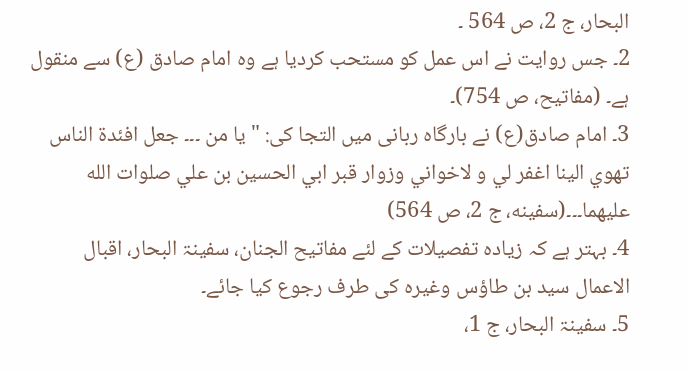البحار، ج 2، ص 564 ۔
2۔ جس روایت نے اس عمل کو مستحب کردیا ہے وہ امام صادق (ع) سے منقول ہے۔ (مفاتيح، ص 754)۔
3۔ امام صادق(ع) نے بارگاہ ربانی میں التجا کی: "يا من ۔۔۔ جعل افئدة الناس تهوي الينا اغفر لي و لاخواني وزوار قبر ابي الحسين بن علي صلوات الله عليهما۔۔۔(سفينه، ج 2، ص 564)
4۔ بہتر ہے کہ زیادہ تفصیلات کے لئے مفاتیح الجنان، سفینۃ البحار، اقبال الاعمال سید بن طاؤس وغیرہ کی طرف رجوع کیا جائے۔
5۔ سفينۃ البحار، ج 1،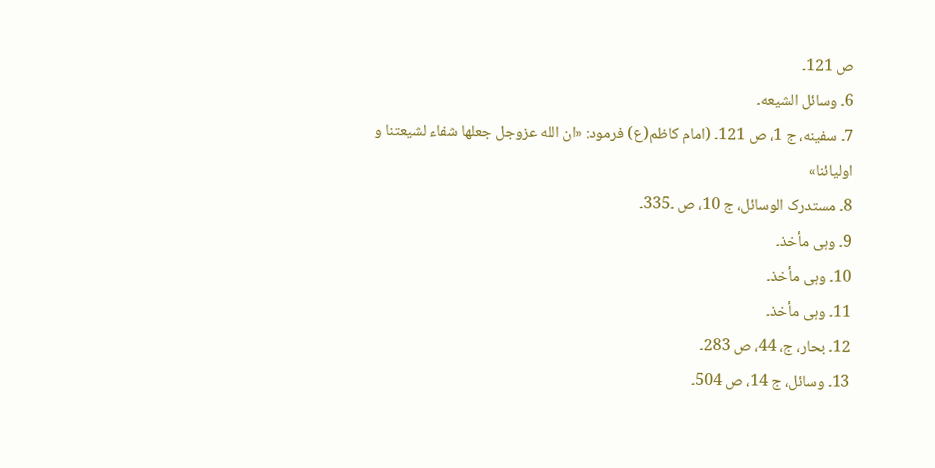ص 121۔
6۔ وسائل الشيعه۔
7۔ سفينه، ج 1، ص 121۔ (امام كاظم(ع) فرمود: «ان الله عزوجل جعلها شفاء لشيعتنا و اوليائنا»
8۔ مستدرک الوسائل، ج 10، ص ۔335۔
9۔ وہی مأخذ۔
10۔ وہی مأخذ۔
11۔ وہی مأخذ۔
12۔ بحار، ج، 44، ص 283۔
13۔ وسائل، ج 14، ص 504۔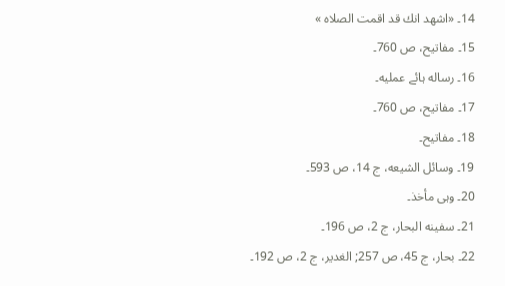14۔ «اشهد انك قد اقمت الصلاه »
15۔ مفاتيح، ص 760۔
16۔ رساله ہائے عمليه۔
17۔ مفاتيح، ص 760۔
18۔ مفاتيح۔
19۔ وسائل الشيعه، ج 14، ص 593۔
20۔ وہی مأخذ۔
21۔ سفينه البحار، ج 2، ص 196۔
22۔ بحار، ج 45، ص 257; الغدير، ج 2، ص 192۔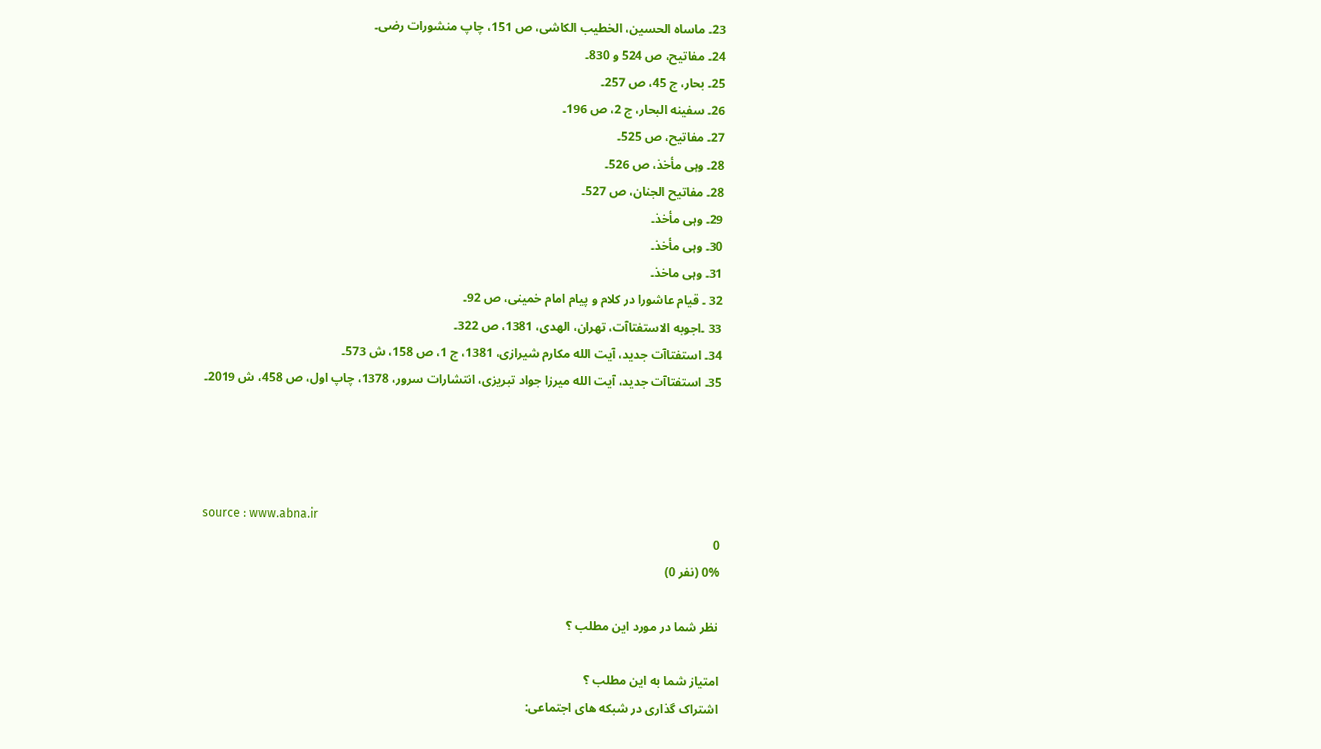23۔ ماساه الحسين، الخطيب الكاشى، ص 151، چاپ منشورات رضى۔
24۔ مفاتيح، ص 524 و 830۔
25۔ بحار، ج 45، ص 257۔
26۔ سفينه البحار، ج 2، ص 196۔
27۔ مفاتيح، ص 525۔
28۔ وہی مأخذ، ص 526۔
28۔ مفاتيح الجنان، ص 527۔
29۔ وہی مأخذ۔
30۔ وہی مأخذ۔
31۔ وہی ماخذ۔
32 ۔ قیام عاشورا در کلام و پیام امام خمینی، ص 92۔
33 ۔اجوبه الاستفتاآت، تهران، الهدی، 1381، ص 322۔
34۔ استفتاآت جدید، آیت الله مکارم شیرازی، 1381، ج 1، ص 158، ش 573۔
35۔ استفتاآت جدید، آیت الله میرزا جواد تبریزی، انتشارات سرور، 1378، چاپ اول، ص 458، ش 2019۔




source : www.abna.ir
0
0% (نفر 0)

نظر شما در مورد این مطلب ؟

امتیاز شما به این مطلب ؟
اشتراک گذاری در شبکه های اجتماعی: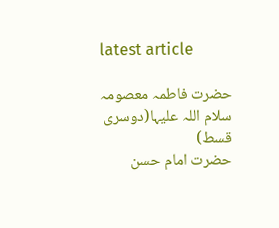latest article

حضرت فاطمہ معصومہ سلام اللہ علیہا(دوسری قسط)
حضرت امام حسن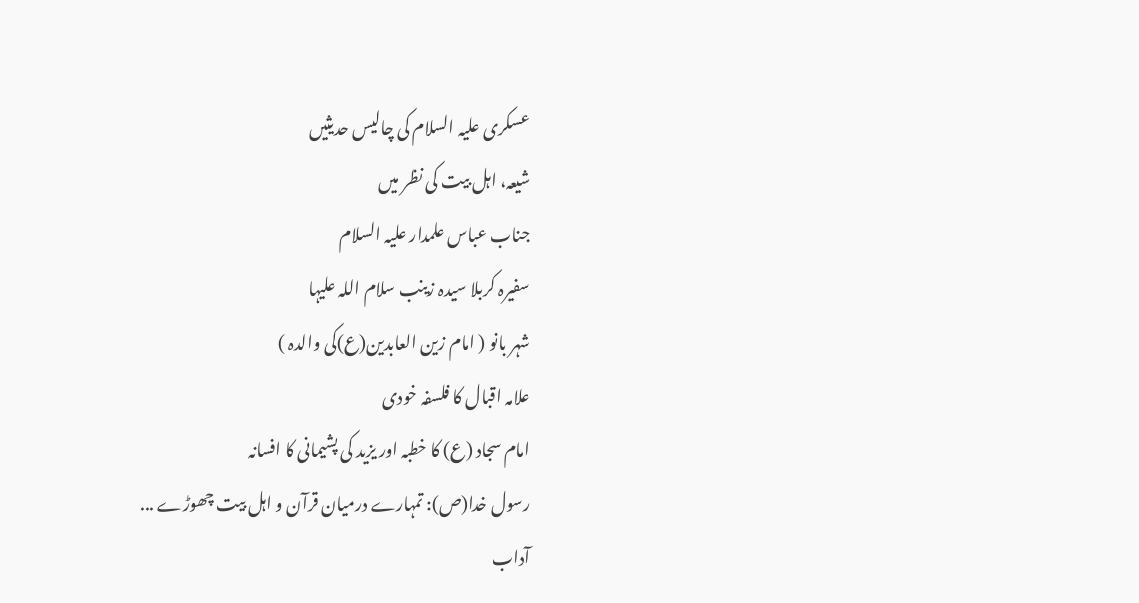عسکری علیہ السلام کی چالیس حدیثیں
شیعہ، اہل بیت کی نظر میں
جناب عباس علمدار علیہ السلام
سفیرہ کربلا سیدہ زینب سلام اللہ علیہا
شہر بانو ( امام زین العابدین(ع)کی والدہ )
علامہ اقبال کا فلسفہ خودی
امام سجاد (ع) کا خطبہ اور یزید کی پشیمانی کا افسانہ
رسول خدا(ص): تمہارے درمیان قرآن و اہل بیت چھوڑے ...
آداب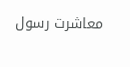معاشرت رسول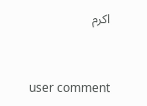اکرم


user comment